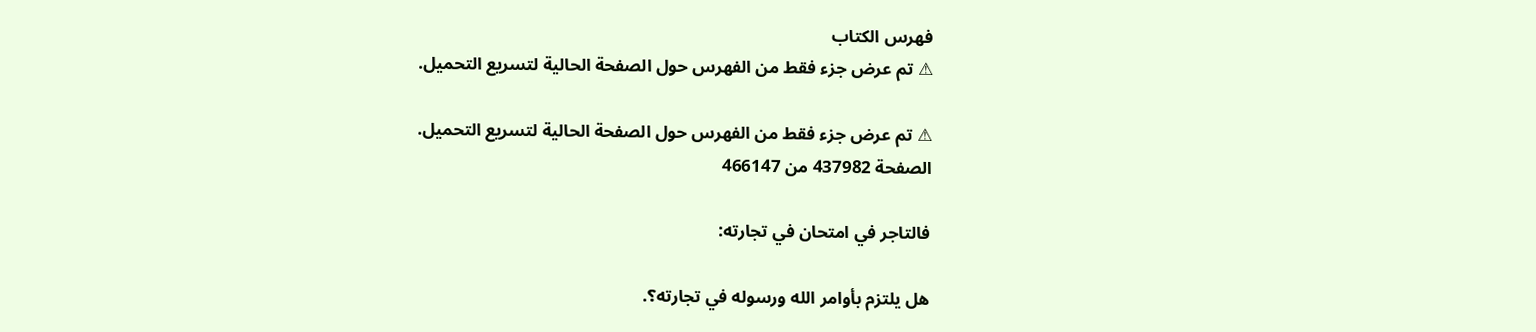فهرس الكتاب
⚠ تم عرض جزء فقط من الفهرس حول الصفحة الحالية لتسريع التحميل.

⚠ تم عرض جزء فقط من الفهرس حول الصفحة الحالية لتسريع التحميل.
الصفحة 437982 من 466147

فالتاجر في امتحان في تجارته:

هل يلتزم بأوامر الله ورسوله في تجارته؟.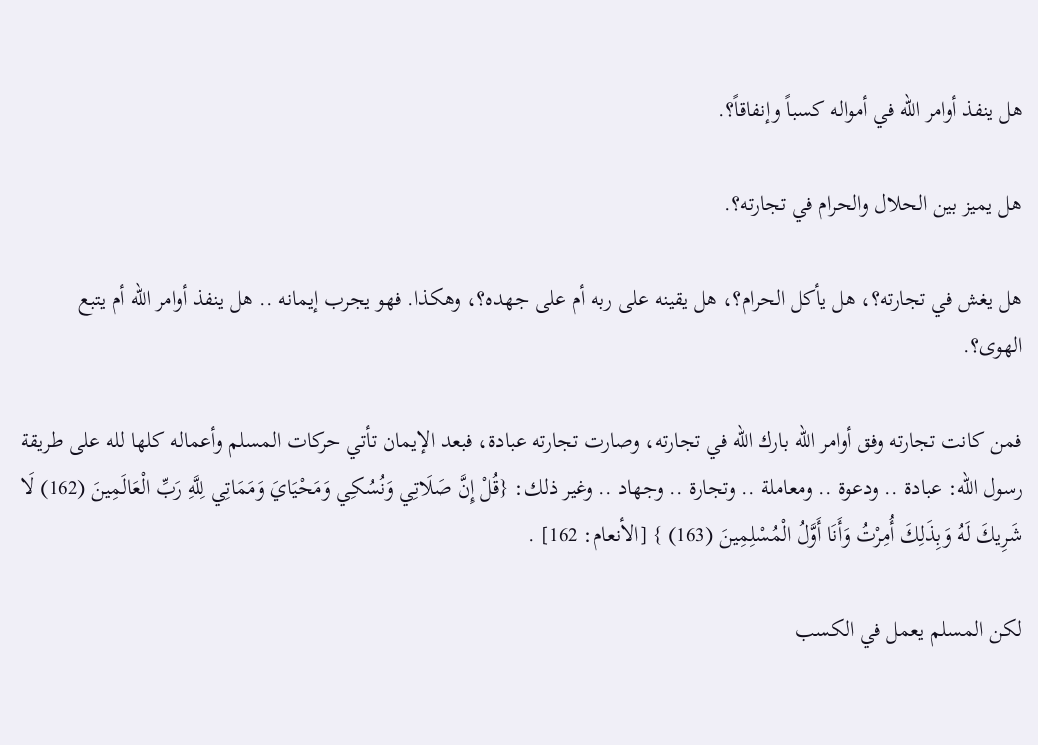هل ينفذ أوامر الله في أمواله كسباً وإنفاقاً؟.

هل يميز بين الحلال والحرام في تجارته؟.

هل يغش في تجارته؟، هل يأكل الحرام؟، هل يقينه على ربه أم على جهده؟، وهكذا. فهو يجرب إيمانه .. هل ينفذ أوامر الله أم يتبع الهوى؟.

فمن كانت تجارته وفق أوامر الله بارك الله في تجارته، وصارت تجارته عبادة، فبعد الإيمان تأتي حركات المسلم وأعماله كلها لله على طريقة رسول الله: عبادة .. ودعوة .. ومعاملة .. وتجارة .. وجهاد .. وغير ذلك: {قُلْ إِنَّ صَلَاتِي وَنُسُكِي وَمَحْيَايَ وَمَمَاتِي لِلَّهِ رَبِّ الْعَالَمِينَ (162) لَا شَرِيكَ لَهُ وَبِذَلِكَ أُمِرْتُ وَأَنَا أَوَّلُ الْمُسْلِمِينَ (163) } [الأنعام: 162] .

لكن المسلم يعمل في الكسب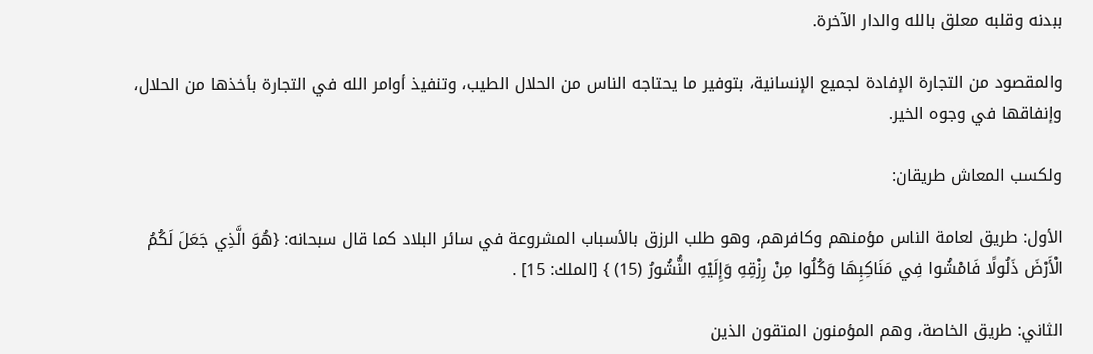ببدنه وقلبه معلق بالله والدار الآخرة.

والمقصود من التجارة الإفادة لجميع الإنسانية، بتوفير ما يحتاجه الناس من الحلال الطيب، وتنفيذ أوامر الله في التجارة بأخذها من الحلال، وإنفاقها في وجوه الخير.

ولكسب المعاش طريقان:

الأول: طريق لعامة الناس مؤمنهم وكافرهم، وهو طلب الرزق بالأسباب المشروعة في سائر البلاد كما قال سبحانه: {هُوَ الَّذِي جَعَلَ لَكُمُ الْأَرْضَ ذَلُولًا فَامْشُوا فِي مَنَاكِبِهَا وَكُلُوا مِنْ رِزْقِهِ وَإِلَيْهِ النُّشُورُ (15) } [الملك: 15] .

الثاني: طريق الخاصة، وهم المؤمنون المتقون الذين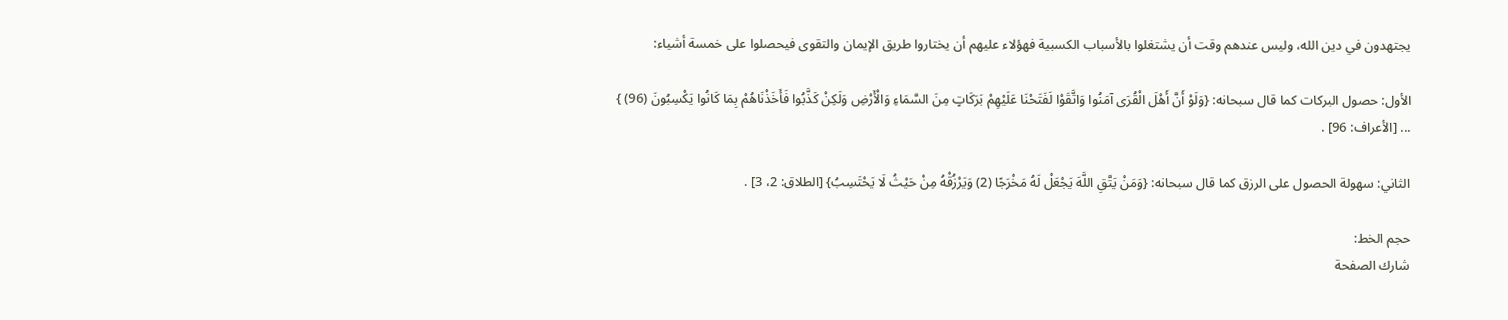يجتهدون في دين الله، وليس عندهم وقت أن يشتغلوا بالأسباب الكسبية فهؤلاء عليهم أن يختاروا طريق الإيمان والتقوى فيحصلوا على خمسة أشياء:

الأول: حصول البركات كما قال سبحانه: {وَلَوْ أَنَّ أَهْلَ الْقُرَى آمَنُوا وَاتَّقَوْا لَفَتَحْنَا عَلَيْهِمْ بَرَكَاتٍ مِنَ السَّمَاءِ وَالْأَرْضِ وَلَكِنْ كَذَّبُوا فَأَخَذْنَاهُمْ بِمَا كَانُوا يَكْسِبُونَ (96) } ... [الأعراف: 96] .

الثاني: سهولة الحصول على الرزق كما قال سبحانه: {وَمَنْ يَتَّقِ اللَّهَ يَجْعَلْ لَهُ مَخْرَجًا (2) وَيَرْزُقْهُ مِنْ حَيْثُ لَا يَحْتَسِبُ} [الطلاق: 2، 3] .

حجم الخط:
شارك الصفحة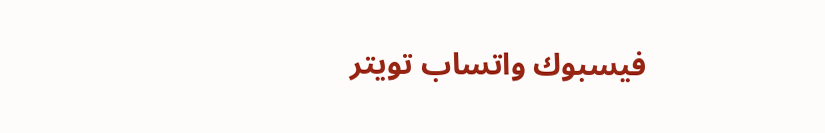فيسبوك واتساب تويتر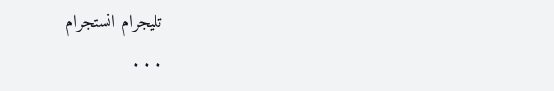تليجرام انستجرام
. . .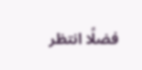فضلًا انتظر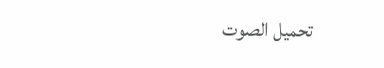تحميل الصوت